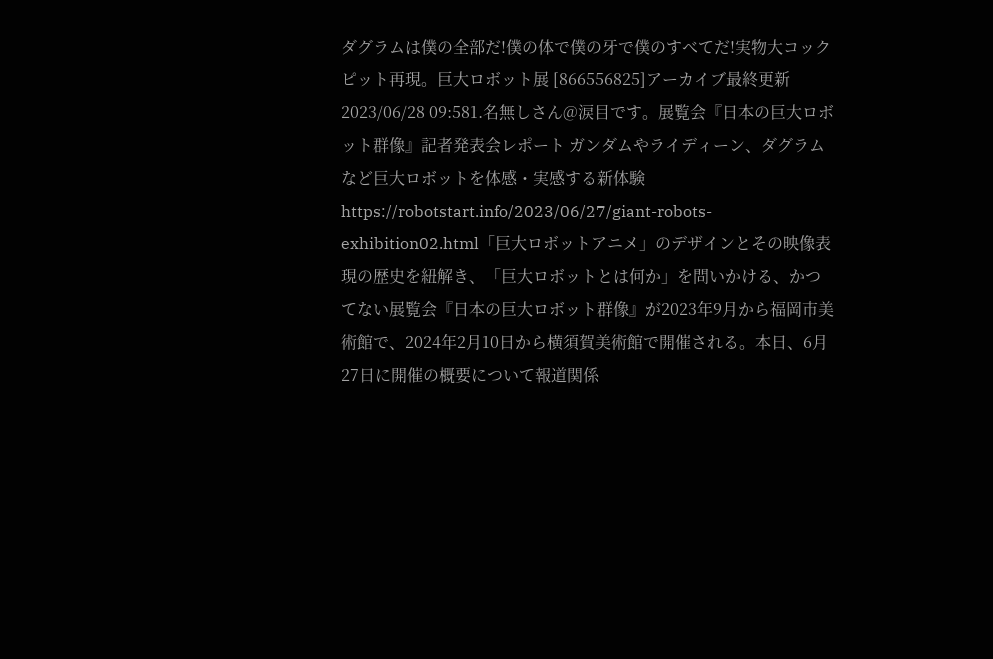ダグラムは僕の全部だ!僕の体で僕の牙で僕のすべてだ!実物大コックピット再現。巨大ロボット展 [866556825]アーカイブ最終更新 2023/06/28 09:581.名無しさん@涙目です。展覧会『日本の巨大ロボット群像』記者発表会レポート ガンダムやライディーン、ダグラムなど巨大ロボットを体感・実感する新体験https://robotstart.info/2023/06/27/giant-robots-exhibition02.html「巨大ロボットアニメ」のデザインとその映像表現の歴史を紐解き、「巨大ロボットとは何か」を問いかける、かつてない展覧会『日本の巨大ロボット群像』が2023年9月から福岡市美術館で、2024年2月10日から横須賀美術館で開催される。本日、6月27日に開催の概要について報道関係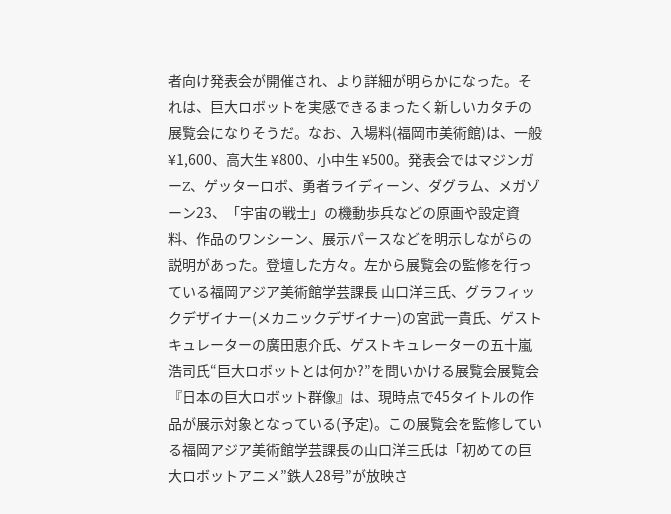者向け発表会が開催され、より詳細が明らかになった。それは、巨大ロボットを実感できるまったく新しいカタチの展覧会になりそうだ。なお、入場料(福岡市美術館)は、一般 ¥1,600、高大生 ¥800、小中生 ¥500。発表会ではマジンガーZ、ゲッターロボ、勇者ライディーン、ダグラム、メガゾーン23、「宇宙の戦士」の機動歩兵などの原画や設定資料、作品のワンシーン、展示パースなどを明示しながらの説明があった。登壇した方々。左から展覧会の監修を行っている福岡アジア美術館学芸課長 山口洋三氏、グラフィックデザイナー(メカニックデザイナー)の宮武一貴氏、ゲストキュレーターの廣田恵介氏、ゲストキュレーターの五十嵐浩司氏“巨大ロボットとは何か?”を問いかける展覧会展覧会『日本の巨大ロボット群像』は、現時点で45タイトルの作品が展示対象となっている(予定)。この展覧会を監修している福岡アジア美術館学芸課長の山口洋三氏は「初めての巨大ロボットアニメ”鉄人28号”が放映さ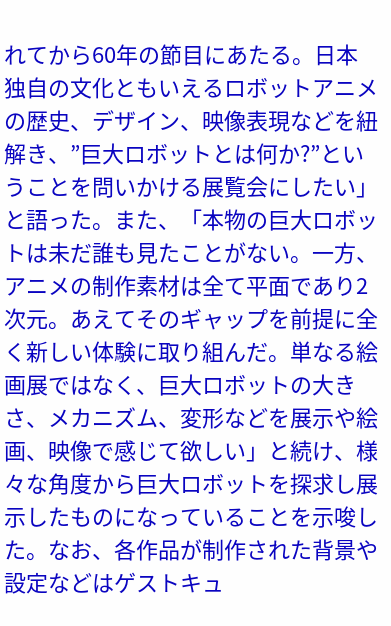れてから60年の節目にあたる。日本独自の文化ともいえるロボットアニメの歴史、デザイン、映像表現などを紐解き、”巨大ロボットとは何か?”ということを問いかける展覧会にしたい」と語った。また、「本物の巨大ロボットは未だ誰も見たことがない。一方、アニメの制作素材は全て平面であり2次元。あえてそのギャップを前提に全く新しい体験に取り組んだ。単なる絵画展ではなく、巨大ロボットの大きさ、メカニズム、変形などを展示や絵画、映像で感じて欲しい」と続け、様々な角度から巨大ロボットを探求し展示したものになっていることを示唆した。なお、各作品が制作された背景や設定などはゲストキュ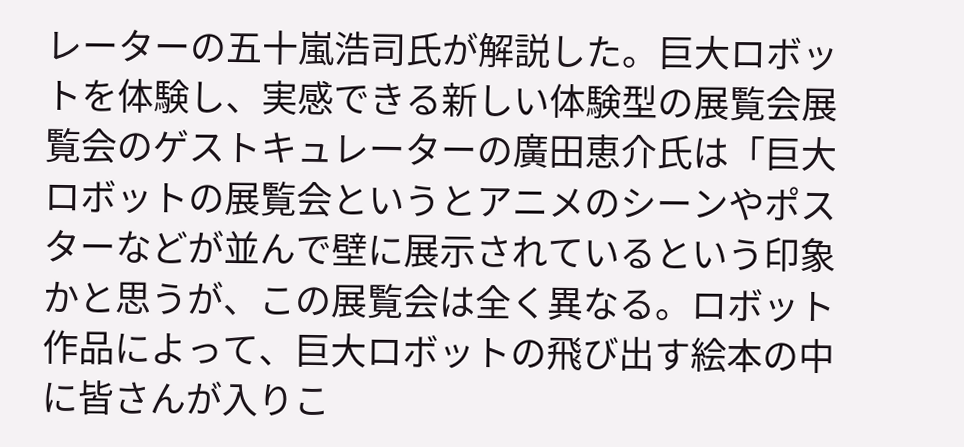レーターの五十嵐浩司氏が解説した。巨大ロボットを体験し、実感できる新しい体験型の展覧会展覧会のゲストキュレーターの廣田恵介氏は「巨大ロボットの展覧会というとアニメのシーンやポスターなどが並んで壁に展示されているという印象かと思うが、この展覧会は全く異なる。ロボット作品によって、巨大ロボットの飛び出す絵本の中に皆さんが入りこ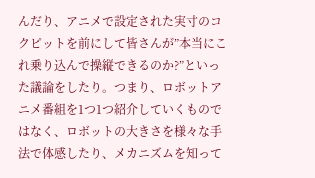んだり、アニメで設定された実寸のコクピットを前にして皆さんが”本当にこれ乗り込んで操縦できるのか?”といった議論をしたり。つまり、ロボットアニメ番組を1つ1つ紹介していくものではなく、ロボットの大きさを様々な手法で体感したり、メカニズムを知って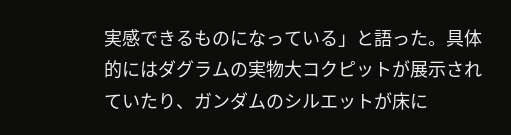実感できるものになっている」と語った。具体的にはダグラムの実物大コクピットが展示されていたり、ガンダムのシルエットが床に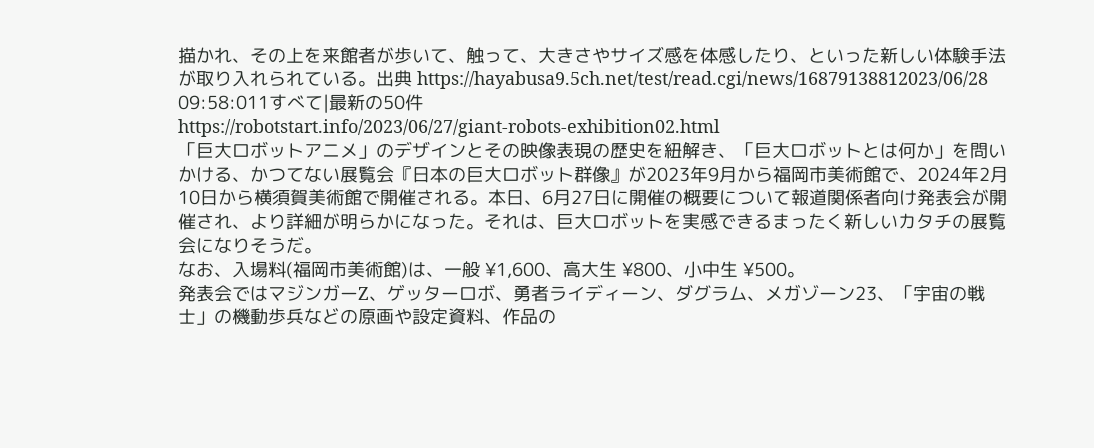描かれ、その上を来館者が歩いて、触って、大きさやサイズ感を体感したり、といった新しい体験手法が取り入れられている。出典 https://hayabusa9.5ch.net/test/read.cgi/news/16879138812023/06/28 09:58:011すべて|最新の50件
https://robotstart.info/2023/06/27/giant-robots-exhibition02.html
「巨大ロボットアニメ」のデザインとその映像表現の歴史を紐解き、「巨大ロボットとは何か」を問いかける、かつてない展覧会『日本の巨大ロボット群像』が2023年9月から福岡市美術館で、2024年2月10日から横須賀美術館で開催される。本日、6月27日に開催の概要について報道関係者向け発表会が開催され、より詳細が明らかになった。それは、巨大ロボットを実感できるまったく新しいカタチの展覧会になりそうだ。
なお、入場料(福岡市美術館)は、一般 ¥1,600、高大生 ¥800、小中生 ¥500。
発表会ではマジンガーZ、ゲッターロボ、勇者ライディーン、ダグラム、メガゾーン23、「宇宙の戦士」の機動歩兵などの原画や設定資料、作品の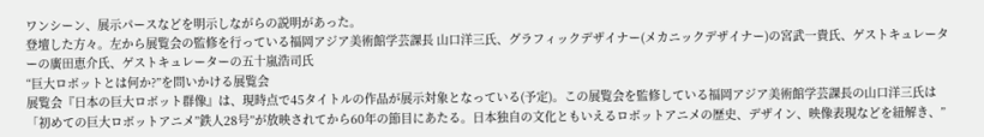ワンシーン、展示パースなどを明示しながらの説明があった。
登壇した方々。左から展覧会の監修を行っている福岡アジア美術館学芸課長 山口洋三氏、グラフィックデザイナー(メカニックデザイナー)の宮武一貴氏、ゲストキュレーターの廣田恵介氏、ゲストキュレーターの五十嵐浩司氏
“巨大ロボットとは何か?”を問いかける展覧会
展覧会『日本の巨大ロボット群像』は、現時点で45タイトルの作品が展示対象となっている(予定)。この展覧会を監修している福岡アジア美術館学芸課長の山口洋三氏は「初めての巨大ロボットアニメ”鉄人28号”が放映されてから60年の節目にあたる。日本独自の文化ともいえるロボットアニメの歴史、デザイン、映像表現などを紐解き、”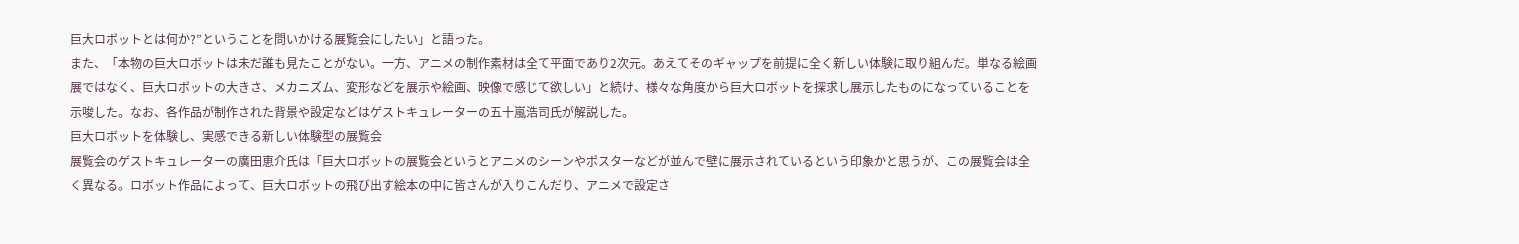巨大ロボットとは何か?”ということを問いかける展覧会にしたい」と語った。
また、「本物の巨大ロボットは未だ誰も見たことがない。一方、アニメの制作素材は全て平面であり2次元。あえてそのギャップを前提に全く新しい体験に取り組んだ。単なる絵画展ではなく、巨大ロボットの大きさ、メカニズム、変形などを展示や絵画、映像で感じて欲しい」と続け、様々な角度から巨大ロボットを探求し展示したものになっていることを示唆した。なお、各作品が制作された背景や設定などはゲストキュレーターの五十嵐浩司氏が解説した。
巨大ロボットを体験し、実感できる新しい体験型の展覧会
展覧会のゲストキュレーターの廣田恵介氏は「巨大ロボットの展覧会というとアニメのシーンやポスターなどが並んで壁に展示されているという印象かと思うが、この展覧会は全く異なる。ロボット作品によって、巨大ロボットの飛び出す絵本の中に皆さんが入りこんだり、アニメで設定さ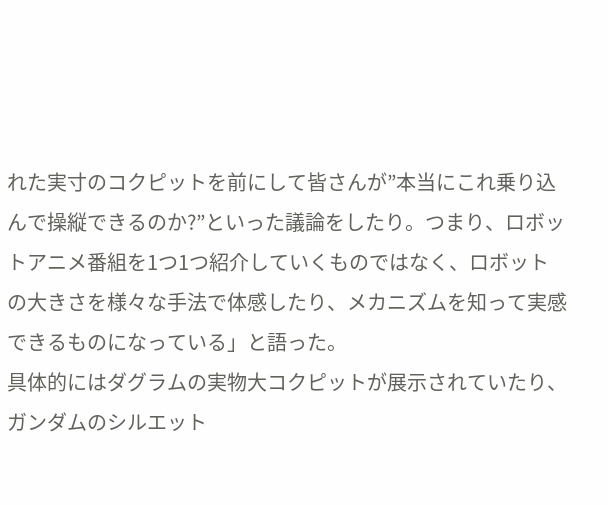れた実寸のコクピットを前にして皆さんが”本当にこれ乗り込んで操縦できるのか?”といった議論をしたり。つまり、ロボットアニメ番組を1つ1つ紹介していくものではなく、ロボットの大きさを様々な手法で体感したり、メカニズムを知って実感できるものになっている」と語った。
具体的にはダグラムの実物大コクピットが展示されていたり、ガンダムのシルエット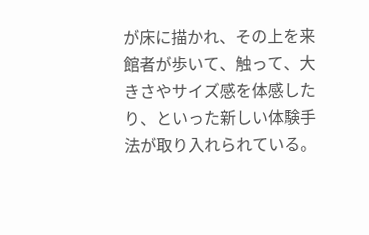が床に描かれ、その上を来館者が歩いて、触って、大きさやサイズ感を体感したり、といった新しい体験手法が取り入れられている。